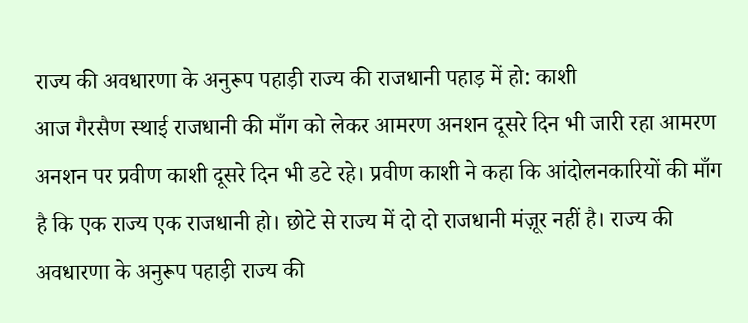राज्य की अवधारणा के अनुरूप पहाड़ी राज्य की राजधानी पहाड़ में हो: काशी
आज गैरसैण स्थाई राजधानी की माँग को लेकर आमरण अनशन दूसरे दिन भी जारी रहा आमरण अनशन पर प्रवीण काशी दूसरे दिन भी डटे रहे। प्रवीण काशी ने कहा कि आंदोलनकारियों की माँग है कि एक राज्य एक राजधानी हो। छोटे से राज्य में दो दो राजधानी मंज़ूर नहीं है। राज्य की अवधारणा के अनुरूप पहाड़ी राज्य की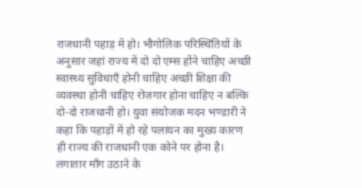राजधानी पहाड़ में हो। भौगोलिक परिस्थितियों के अनुसार जहां राज्य में दो दो एम्स होंने चाहिए अच्छी स्वास्थ्य सुविधाएँ होनी चाहिए अच्छी शिक्षा की व्यवस्था होनी चाहिए रोज़गार होना चाहिए न बल्कि दो-दो राजधानी हो। युवा संयोजक मदन भण्डारी ने कहा कि पहाड़ों में हो रहे पलायन का मुख्य कारण ही राज्य की राजधानी एक कोने पर होना है। लगातार माँग उठाने के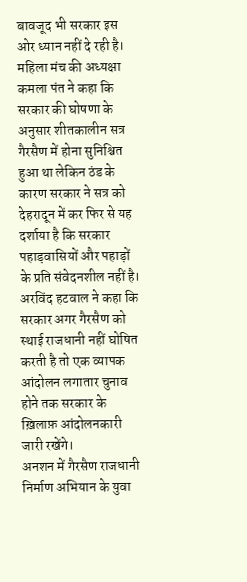बावजूद भी सरकार इस ओर ध्यान नहीं दे रही है। महिला मंच की अध्यक्षा कमला पंत ने कहा कि सरकार की घोषणा के अनुसार शीतकालीन सत्र गैरसैण में होना सुनिश्चित हुआ था लेकिन ठंड के कारण सरकार ने सत्र को देहरादून में कर फिर से यह दर्शाया है कि सरकार पहाड़वासियों और पहाड़ों के प्रति संवेदनशील नहीं है। अरविंद हटवाल ने कहा कि सरकार अगर गैरसैण को स्थाई राजधानी नहीं घोषित करती है तो एक व्यापक आंदोलन लगातार चुनाव होने तक सरकार के ख़िलाफ़ आंदोलनकारी जारी रखेंगे।
अनशन में गैरसैण राजधानी निर्माण अभियान के युवा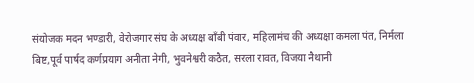संयोजक मदन भण्डारी, वेरोजगार संघ के अध्यक्ष बाँबी पंवार, महिलामंच की अध्यक्षा कमला पंत, निर्मला बिष्ट,पूर्व पार्षद कर्णप्रयाग अनीता नेगी, भुवनेश्वरी कठैत, सरला रावत, विजया नैथानी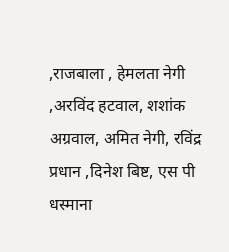,राजबाला , हेमलता नेगी ,अरविंद हटवाल, शशांक अग्रवाल, अमित नेगी, रविंद्र प्रधान ,दिनेश बिष्ट, एस पी धस्माना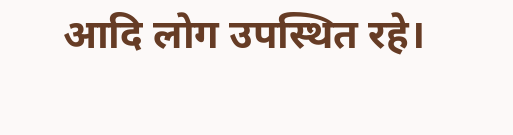आदि लोग उपस्थित रहे।